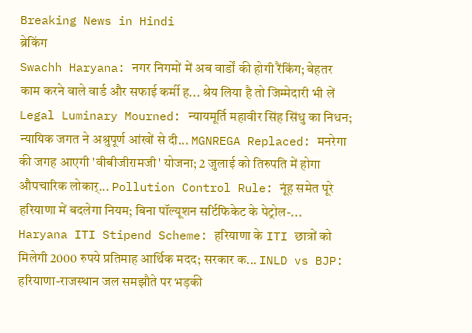Breaking News in Hindi
ब्रेकिंग
Swachh Haryana: नगर निगमों में अब वार्डों की होगी रैंकिंग; बेहतर काम करने वाले वार्ड और सफाई कर्मी ह... श्रेय लिया है तो जिम्मेदारी भी लें Legal Luminary Mourned: न्यायमूर्ति महावीर सिंह सिंधु का निधन; न्यायिक जगत ने अश्रुपूर्ण आंखों से दी... MGNREGA Replaced: मनरेगा की जगह आएगी 'वीबीजीरामजी' योजना; 2 जुलाई को तिरुपति में होगा औपचारिक लोकार्... Pollution Control Rule: नूंह समेत पूरे हरियाणा में बदलेगा नियम; बिना पॉल्यूशन सर्टिफिकेट के पेट्रोल-... Haryana ITI Stipend Scheme: हरियाणा के ITI छात्रों को मिलेगी 2000 रुपये प्रतिमाह आर्थिक मदद; सरकार क... INLD vs BJP: हरियाणा-राजस्थान जल समझौते पर भड़की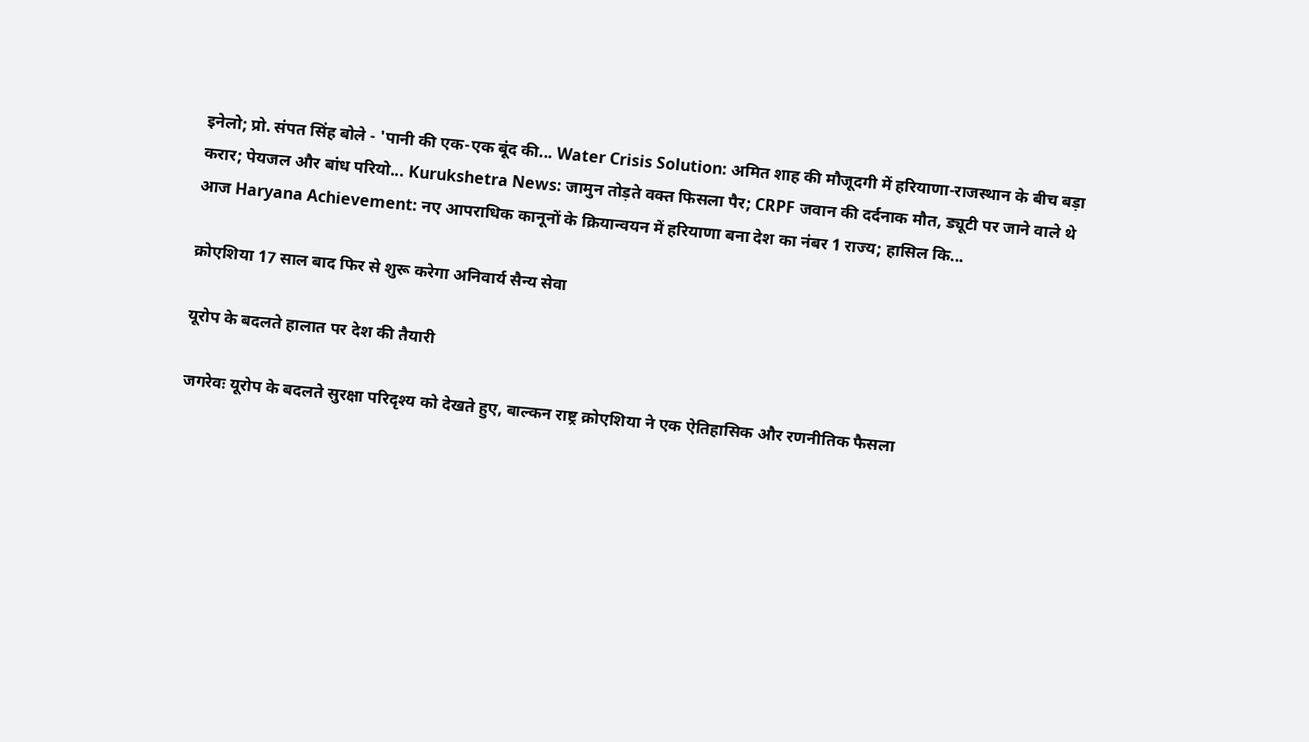इनेलो; प्रो. संपत सिंह बोले - 'पानी की एक-एक बूंद की... Water Crisis Solution: अमित शाह की मौजूदगी में हरियाणा-राजस्थान के बीच बड़ा करार; पेयजल और बांध परियो... Kurukshetra News: जामुन तोड़ते वक्त फिसला पैर; CRPF जवान की दर्दनाक मौत, ड्यूटी पर जाने वाले थे आज Haryana Achievement: नए आपराधिक कानूनों के क्रियान्वयन में हरियाणा बना देश का नंबर 1 राज्य; हासिल कि...

क्रोएशिया 17 साल बाद फिर से शुरू करेगा अनिवार्य सैन्य सेवा

यूरोप के बदलते हालात पर देश की तैयारी

जगरेवः यूरोप के बदलते सुरक्षा परिदृश्य को देखते हुए, बाल्कन राष्ट्र क्रोएशिया ने एक ऐतिहासिक और रणनीतिक फैसला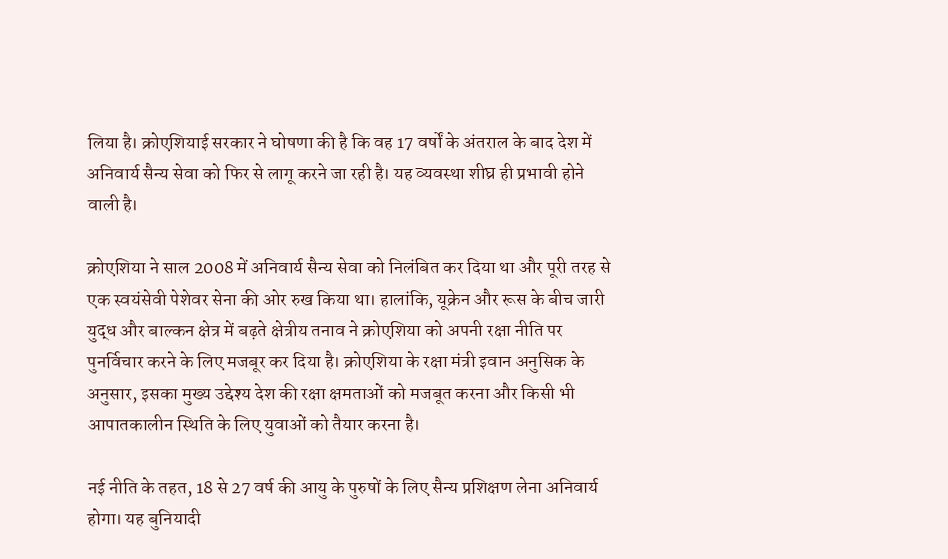लिया है। क्रोएशियाई सरकार ने घोषणा की है कि वह 17 वर्षों के अंतराल के बाद देश में अनिवार्य सैन्य सेवा को फिर से लागू करने जा रही है। यह व्यवस्था शीघ्र ही प्रभावी होने वाली है।

क्रोएशिया ने साल 2008 में अनिवार्य सैन्य सेवा को निलंबित कर दिया था और पूरी तरह से एक स्वयंसेवी पेशेवर सेना की ओर रुख किया था। हालांकि, यूक्रेन और रूस के बीच जारी युद्ध और बाल्कन क्षेत्र में बढ़ते क्षेत्रीय तनाव ने क्रोएशिया को अपनी रक्षा नीति पर पुनर्विचार करने के लिए मजबूर कर दिया है। क्रोएशिया के रक्षा मंत्री इवान अनुसिक के अनुसार, इसका मुख्य उद्देश्य देश की रक्षा क्षमताओं को मजबूत करना और किसी भी आपातकालीन स्थिति के लिए युवाओं को तैयार करना है।

नई नीति के तहत, 18 से 27 वर्ष की आयु के पुरुषों के लिए सैन्य प्रशिक्षण लेना अनिवार्य होगा। यह बुनियादी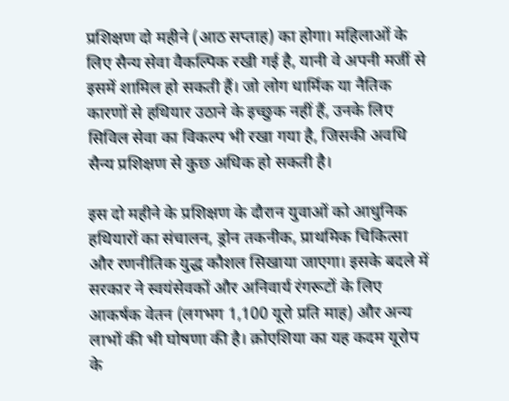प्रशिक्षण दो महीने (आठ सप्ताह) का होगा। महिलाओं के लिए सैन्य सेवा वैकल्पिक रखी गई है, यानी वे अपनी मर्जी से इसमें शामिल हो सकती हैं। जो लोग धार्मिक या नैतिक कारणों से हथियार उठाने के इच्छुक नहीं हैं, उनके लिए सिविल सेवा का विकल्प भी रखा गया है, जिसकी अवधि सैन्य प्रशिक्षण से कुछ अधिक हो सकती है।

इस दो महीने के प्रशिक्षण के दौरान युवाओं को आधुनिक हथियारों का संचालन, ड्रोन तकनीक, प्राथमिक चिकित्सा और रणनीतिक युद्ध कौशल सिखाया जाएगा। इसके बदले में सरकार ने स्वयंसेवकों और अनिवार्य रंगरूटों के लिए आकर्षक वेतन (लगभग 1,100 यूरो प्रति माह) और अन्य लाभों की भी घोषणा की है। क्रोएशिया का यह कदम यूरोप के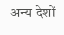अन्य देशों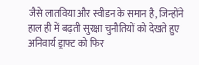जैसे लातविया और स्वीडन के समान है, जिन्होंने हाल ही में बढ़ती सुरक्षा चुनौतियों को देखते हुए अनिवार्य ड्राफ्ट को फिर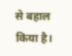से बहाल किया है।